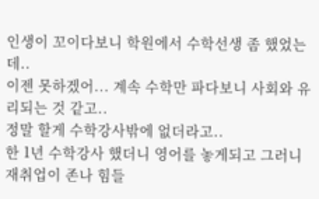인생이 꼬이다보니 학원에서 수학선생 좀 했었는데..
이젠 못하겠어... 계속 수학만 파다보니 사회와 유리되는 것 같고..
정말 할게 수학강사밖에 없더라고..
한 1년 수학강사 했더니 영어를 놓게되고 그러니 재취업이 존나 힘들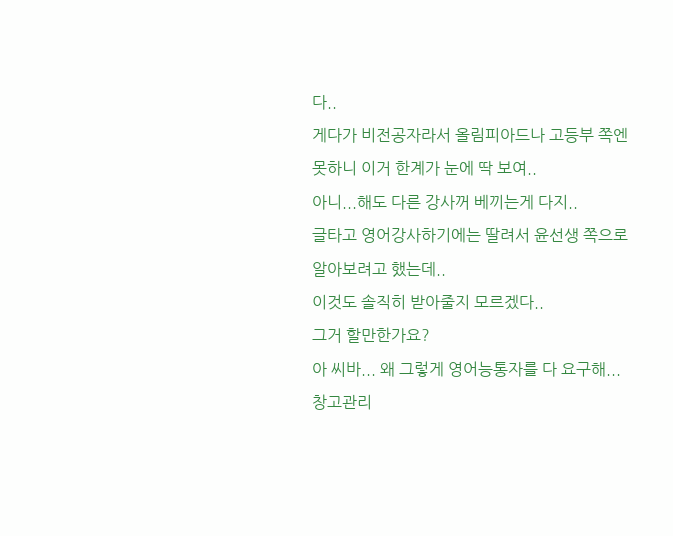다..
게다가 비전공자라서 올림피아드나 고등부 쪽엔 못하니 이거 한계가 눈에 딱 보여..
아니...해도 다른 강사꺼 베끼는게 다지..
글타고 영어강사하기에는 딸려서 윤선생 쪽으로 알아보려고 했는데..
이것도 솔직히 받아줄지 모르겠다..
그거 할만한가요?
아 씨바... 왜 그렇게 영어능통자를 다 요구해...
창고관리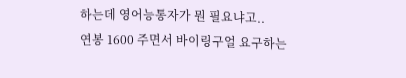하는데 영어능통자가 뭔 필요냐고..
연봉 1600 주면서 바이링구얼 요구하는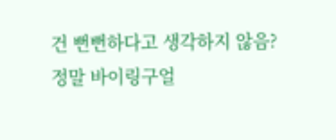건 뻔뻔하다고 생각하지 않음?
정말 바이링구얼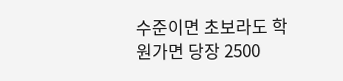수준이면 초보라도 학원가면 당장 2500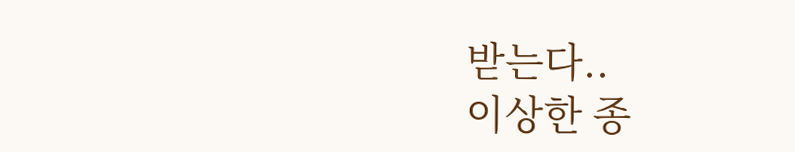받는다..
이상한 종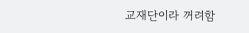교재단이라 꺼려함